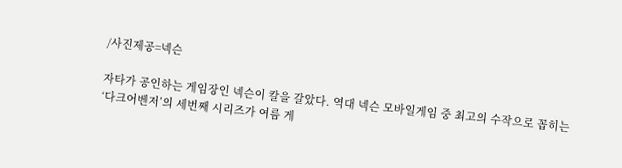/사진제공=넥슨

자타가 공인하는 게임장인 넥슨이 칼을 갈았다. 역대 넥슨 모바일게임 중 최고의 수작으로 꼽히는 ‘다크어벤저’의 세번째 시리즈가 여름 게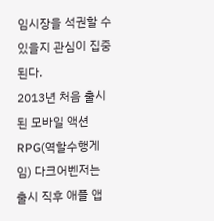임시장을 석권할 수 있을지 관심이 집중된다.
2013년 처음 출시된 모바일 액션RPG(역할수행게임) 다크어벤저는 출시 직후 애플 앱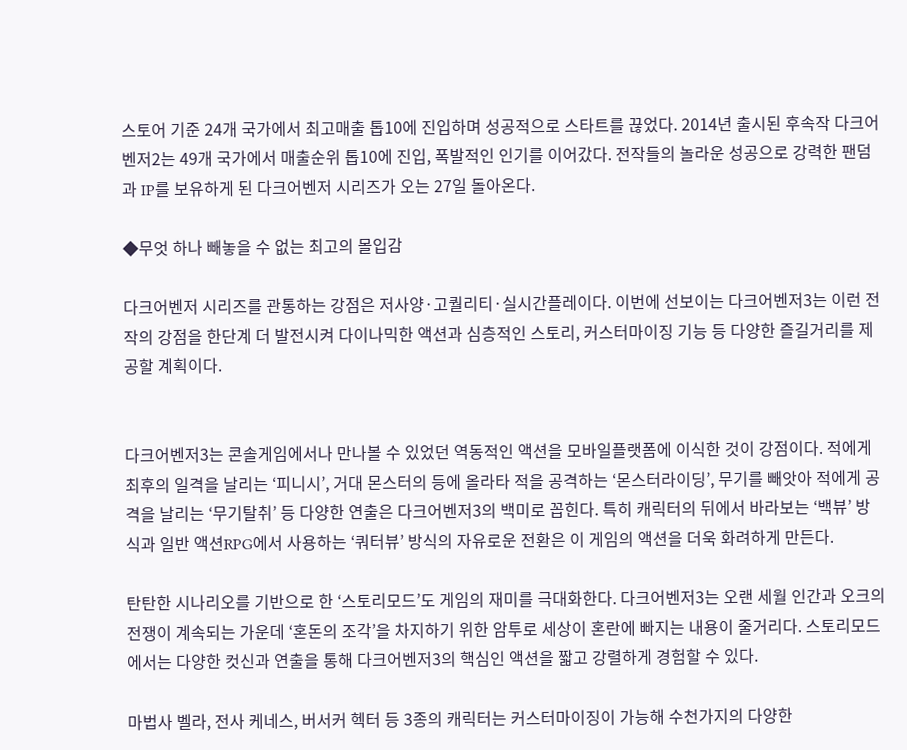스토어 기준 24개 국가에서 최고매출 톱10에 진입하며 성공적으로 스타트를 끊었다. 2014년 출시된 후속작 다크어벤저2는 49개 국가에서 매출순위 톱10에 진입, 폭발적인 인기를 이어갔다. 전작들의 놀라운 성공으로 강력한 팬덤과 IP를 보유하게 된 다크어벤저 시리즈가 오는 27일 돌아온다.

◆무엇 하나 빼놓을 수 없는 최고의 몰입감

다크어벤저 시리즈를 관통하는 강점은 저사양·고퀄리티·실시간플레이다. 이번에 선보이는 다크어벤저3는 이런 전작의 강점을 한단계 더 발전시켜 다이나믹한 액션과 심층적인 스토리, 커스터마이징 기능 등 다양한 즐길거리를 제공할 계획이다.


다크어벤저3는 콘솔게임에서나 만나볼 수 있었던 역동적인 액션을 모바일플랫폼에 이식한 것이 강점이다. 적에게 최후의 일격을 날리는 ‘피니시’, 거대 몬스터의 등에 올라타 적을 공격하는 ‘몬스터라이딩’, 무기를 빼앗아 적에게 공격을 날리는 ‘무기탈취’ 등 다양한 연출은 다크어벤저3의 백미로 꼽힌다. 특히 캐릭터의 뒤에서 바라보는 ‘백뷰’ 방식과 일반 액션RPG에서 사용하는 ‘쿼터뷰’ 방식의 자유로운 전환은 이 게임의 액션을 더욱 화려하게 만든다.

탄탄한 시나리오를 기반으로 한 ‘스토리모드’도 게임의 재미를 극대화한다. 다크어벤저3는 오랜 세월 인간과 오크의 전쟁이 계속되는 가운데 ‘혼돈의 조각’을 차지하기 위한 암투로 세상이 혼란에 빠지는 내용이 줄거리다. 스토리모드에서는 다양한 컷신과 연출을 통해 다크어벤저3의 핵심인 액션을 짧고 강렬하게 경험할 수 있다.

마법사 벨라, 전사 케네스, 버서커 헥터 등 3종의 캐릭터는 커스터마이징이 가능해 수천가지의 다양한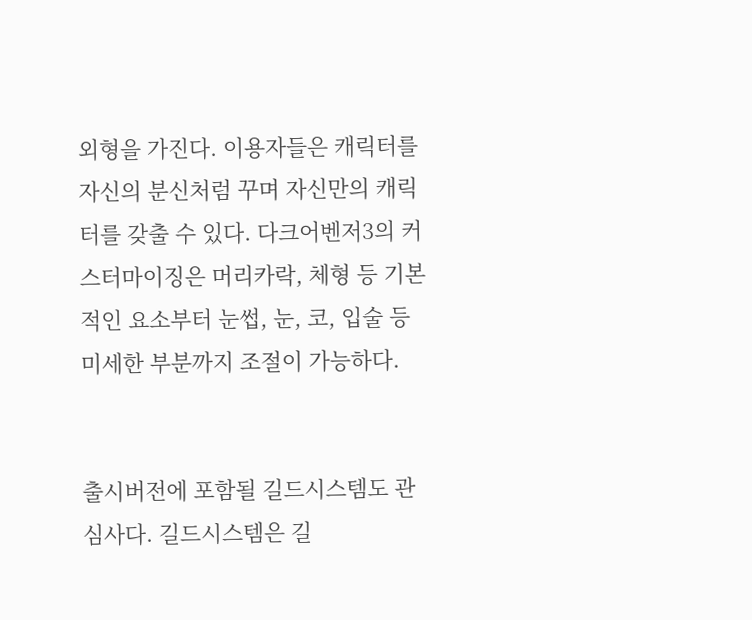외형을 가진다. 이용자들은 캐릭터를 자신의 분신처럼 꾸며 자신만의 캐릭터를 갖출 수 있다. 다크어벤저3의 커스터마이징은 머리카락, 체형 등 기본적인 요소부터 눈썹, 눈, 코, 입술 등 미세한 부분까지 조절이 가능하다.


출시버전에 포함될 길드시스템도 관심사다. 길드시스템은 길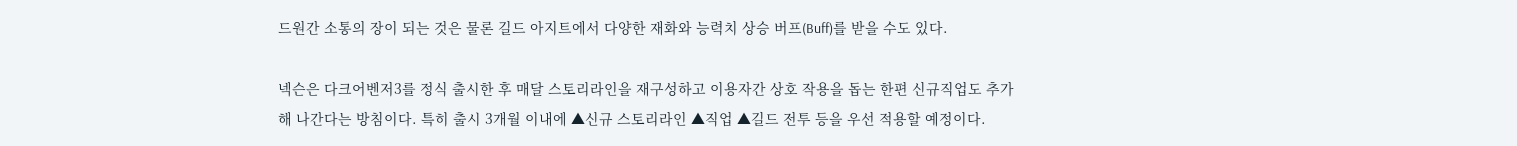드원간 소통의 장이 되는 것은 물론 길드 아지트에서 다양한 재화와 능력치 상승 버프(Buff)를 받을 수도 있다.

넥슨은 다크어벤저3를 정식 출시한 후 매달 스토리라인을 재구성하고 이용자간 상호 작용을 돕는 한편 신규직업도 추가해 나간다는 방침이다. 특히 출시 3개월 이내에 ▲신규 스토리라인 ▲직업 ▲길드 전투 등을 우선 적용할 예정이다.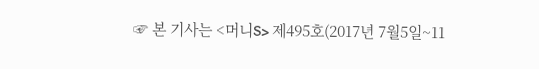☞ 본 기사는 <머니S> 제495호(2017년 7월5일~11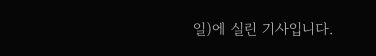일)에 실린 기사입니다.